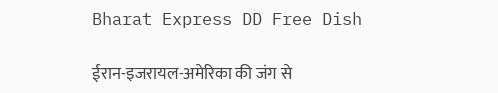Bharat Express DD Free Dish

ईरान-इजरायल-अमेरिका की जंग से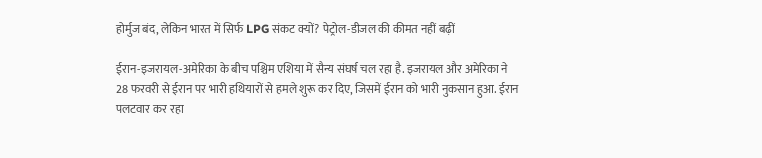होर्मुज बंद, लेकिन भारत में सिर्फ LPG संकट क्यों? पेट्रोल-डीजल की कीमत नहीं बढ़ीं

ईरान-इजरायल-अमेरिका के बीच पश्चिम एशिया में सैन्‍य संघर्ष चल रहा है. इजरायल और अमेरिका ने 28 फरवरी से ईरान पर भारी हथियारों से हमले शुरू कर दिए, जिसमें ईरान को भारी नुकसान हुआ. ईरान पलटवार कर रहा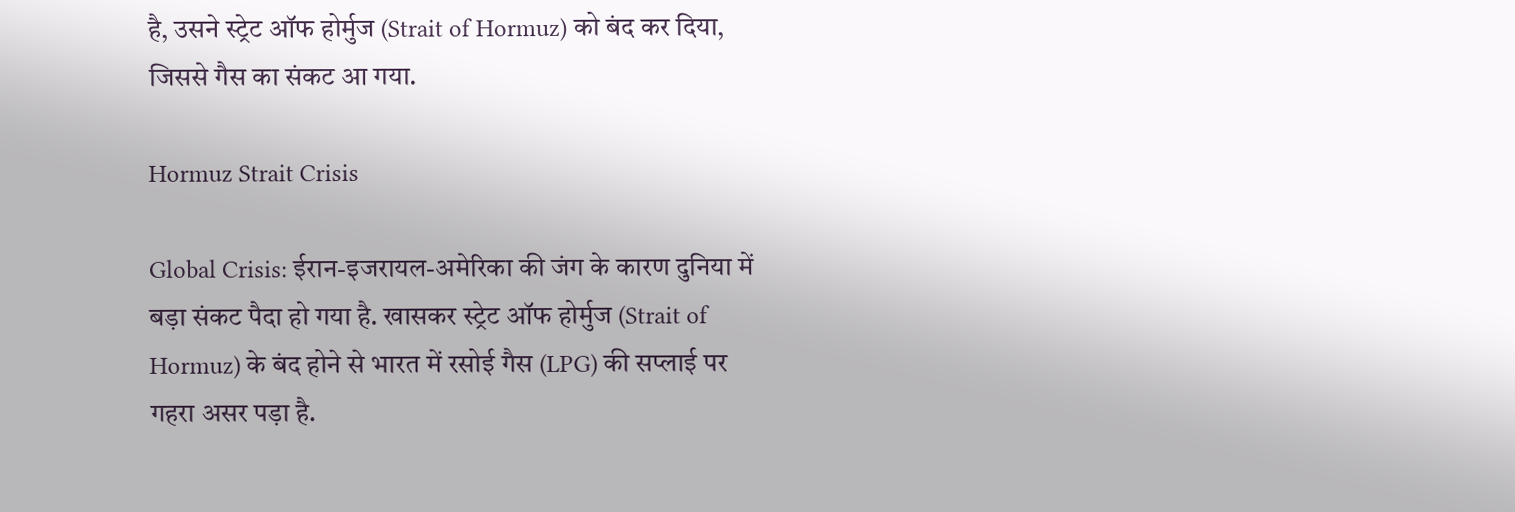है, उसने स्ट्रेट ऑफ होर्मुज (Strait of Hormuz) को बंद कर दिया, जिससे गैस का संकट आ गया.

Hormuz Strait Crisis

Global Crisis: ईरान-इजरायल-अमेरिका की जंग के कारण दुनिया में बड़ा संकट पैदा हो गया है. खासकर स्ट्रेट ऑफ होर्मुज (Strait of Hormuz) के बंद होने से भारत में रसोई गैस (LPG) की सप्लाई पर गहरा असर पड़ा है.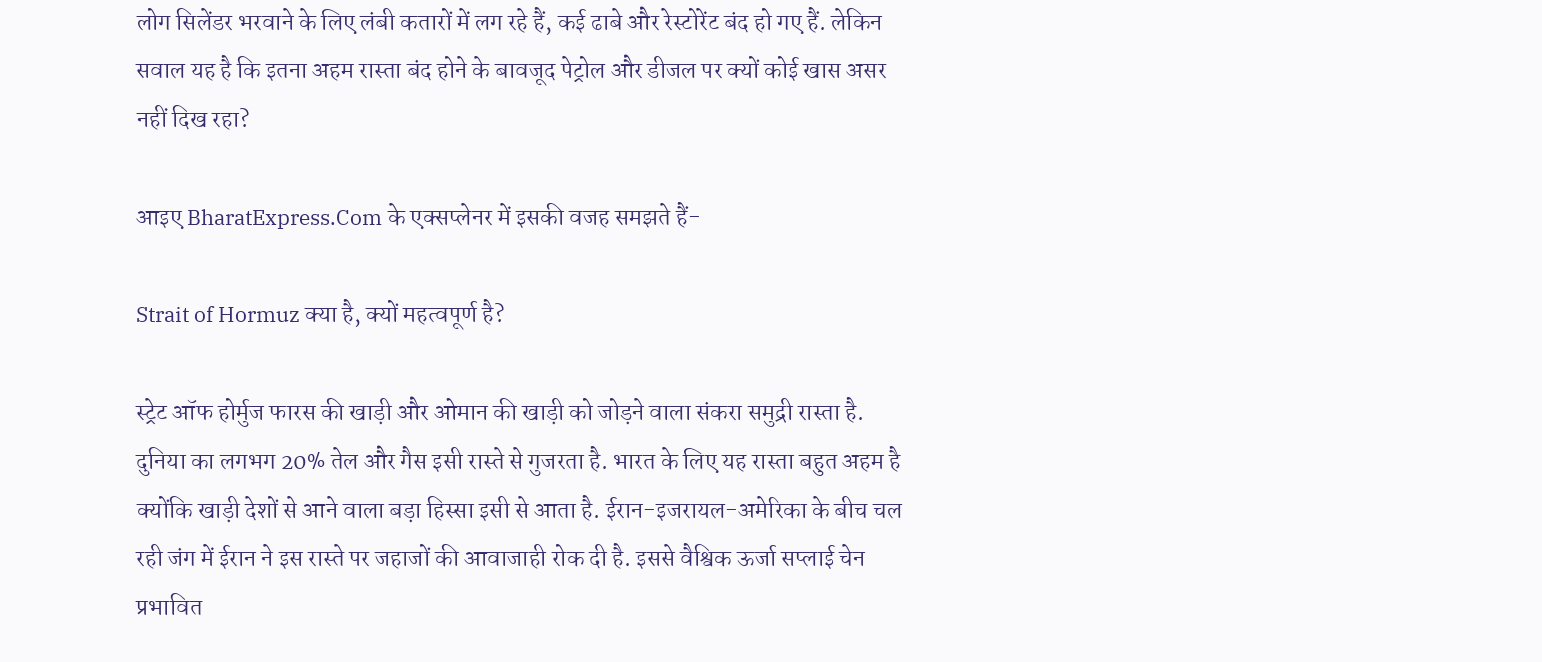लोग सिलेंडर भरवाने के लिए लंबी कतारों में लग रहे हैं, कई ढाबे और रेस्टोरेंट बंद हो गए हैं. लेकिन सवाल यह है कि इतना अहम रास्‍ता बंद होने के बावजूद पेट्रोल और डीजल पर क्यों कोई खास असर नहीं दिख रहा?

आइए BharatExpress.Com के एक्‍सप्‍लेनर में इसकी वजह समझते हैं-

Strait of Hormuz क्या है, क्यों महत्वपूर्ण है?

स्ट्रेट ऑफ होर्मुज फारस की खाड़ी और ओमान की खाड़ी को जोड़ने वाला संकरा समुद्री रास्ता है. दुनिया का लगभग 20% तेल और गैस इसी रास्ते से गुजरता है. भारत के लिए यह रास्ता बहुत अहम है क्योंकि खाड़ी देशों से आने वाला बड़ा हिस्सा इसी से आता है. ईरान-इजरायल-अमेरिका के बीच चल रही जंग में ईरान ने इस रास्ते पर जहाजों की आवाजाही रोक दी है. इससे वैश्विक ऊर्जा सप्लाई चेन प्रभावित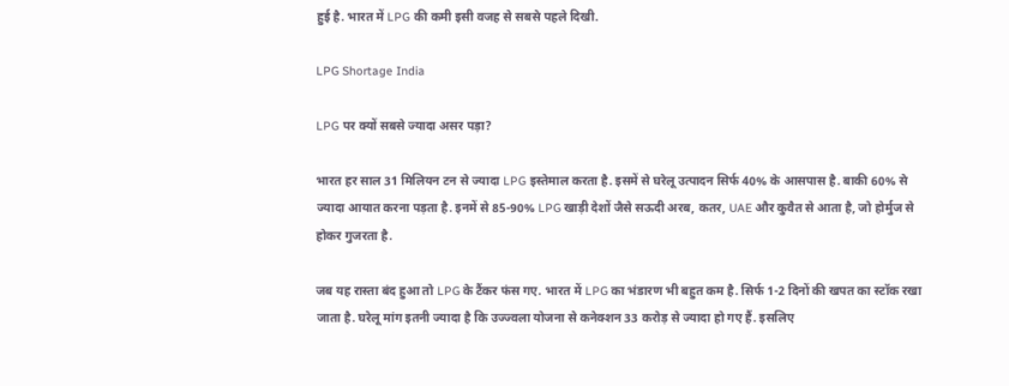हुई है. भारत में LPG की कमी इसी वजह से सबसे पहले दिखी.

LPG Shortage India

LPG पर क्यों सबसे ज्यादा असर पड़ा?

भारत हर साल 31 मिलियन टन से ज्यादा LPG इस्तेमाल करता है. इसमें से घरेलू उत्पादन सिर्फ 40% के आसपास है. बाकी 60% से ज्यादा आयात करना पड़ता है. इनमें से 85-90% LPG खाड़ी देशों जैसे सऊदी अरब, कतर, UAE और कुवैत से आता है, जो होर्मुज से होकर गुजरता है.

जब यह रास्ता बंद हुआ तो LPG के टैंकर फंस गए. भारत में LPG का भंडारण भी बहुत कम है. सिर्फ 1-2 दिनों की खपत का स्टॉक रखा जाता है. घरेलू मांग इतनी ज्यादा है कि उज्ज्वला योजना से कनेक्शन 33 करोड़ से ज्यादा हो गए हैं. इसलिए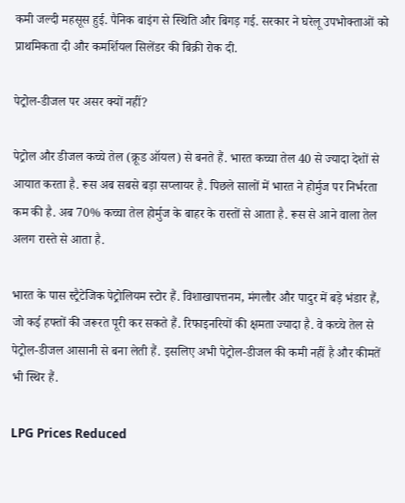कमी जल्दी महसूस हुई. पैनिक बाइंग से स्थिति और बिगड़ गई. सरकार ने घरेलू उपभोक्ताओं को प्राथमिकता दी और कमर्शियल सिलेंडर की बिक्री रोक दी.

पेट्रोल-डीजल पर असर क्यों नहीं?

पेट्रोल और डीजल कच्चे तेल (क्रूड ऑयल) से बनते हैं. भारत कच्चा तेल 40 से ज्यादा देशों से आयात करता है. रूस अब सबसे बड़ा सप्लायर है. पिछले सालों में भारत ने होर्मुज पर निर्भरता कम की है. अब 70% कच्चा तेल होर्मुज के बाहर के रास्तों से आता है. रूस से आने वाला तेल अलग रास्ते से आता है.

भारत के पास स्ट्रैटेजिक पेट्रोलियम स्‍टोर हैं. विशाखापत्तनम, मंगलौर और पादुर में बड़े भंडार हैं, जो कई हफ्तों की जरूरत पूरी कर सकते हैं. रिफाइनरियों की क्षमता ज्यादा है. वे कच्चे तेल से पेट्रोल-डीजल आसानी से बना लेती हैं. इसलिए अभी पेट्रोल-डीजल की कमी नहीं है और कीमतें भी स्थिर हैं.

LPG Prices Reduced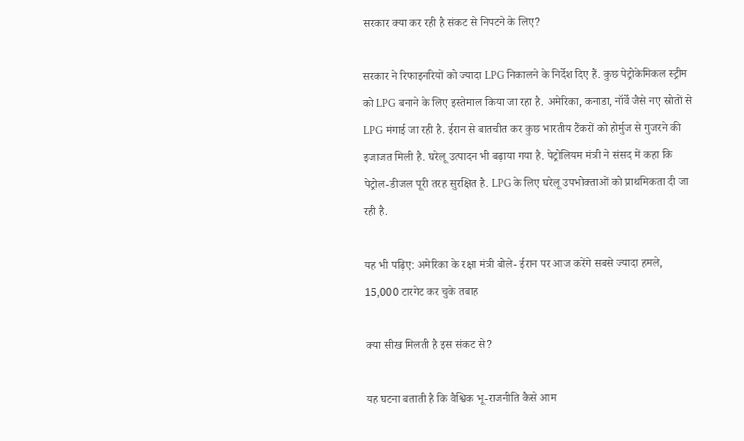सरकार क्या कर रही है संकट से निपटने के लिए?

सरकार ने रिफाइनरियों को ज्यादा LPG निकालने के निर्देश दिए हैं. कुछ पेट्रोकेमिकल स्ट्रीम को LPG बनाने के लिए इस्तेमाल किया जा रहा है. अमेरिका, कनाडा, नॉर्वे जैसे नए स्रोतों से LPG मंगाई जा रही है. ईरान से बातचीत कर कुछ भारतीय टैंकरों को होर्मुज से गुजरने की इजाजत मिली है. घरेलू उत्पादन भी बढ़ाया गया है. पेट्रोलियम मंत्री ने संसद में कहा कि पेट्रोल-डीजल पूरी तरह सुरक्षित है. LPG के लिए घरेलू उपभोक्ताओं को प्राथमिकता दी जा रही है.

यह भी पढ़िए: अमेरिका के रक्षा मंत्री बोले- ईरान पर आज करेंगे सबसे ज्यादा हमले, 15,000 टारगेट कर चुके तबाह

क्या सीख मिलती है इस संकट से?

यह घटना बताती है कि वैश्विक भू-राजनीति कैसे आम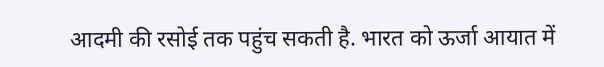आदमी की रसोई तक पहुंच सकती है. भारत को ऊर्जा आयात में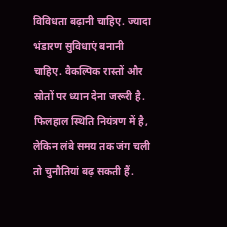विविधता बढ़ानी चाहिए. ज्यादा भंडारण सुविधाएं बनानी चाहिए. वैकल्पिक रास्तों और स्रोतों पर ध्यान देना जरूरी है. फिलहाल स्थिति नियंत्रण में है, लेकिन लंबे समय तक जंग चली तो चुनौतियां बढ़ सकती हैं.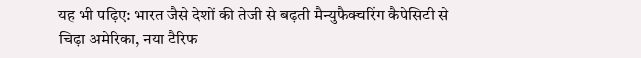यह भी पढ़िए: भारत जैसे देशों की तेजी से बढ़ती मैन्युफैक्चरिंग कैपेसिटी से चिढ़ा अमेरिका, नया टैरिफ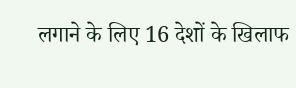लगाने के लिए 16 देशों के खिलाफ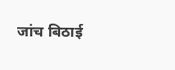जांच बिठाई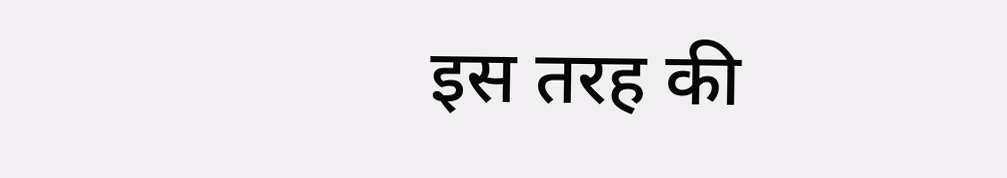इस तरह की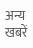अन्य खबरें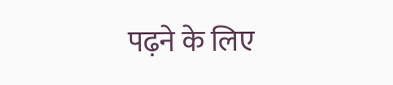पढ़ने के लिए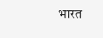भारत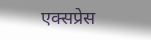एक्सप्रेस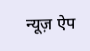न्यूज़ ऐप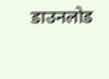डाउनलोड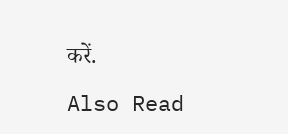करें.

Also Read